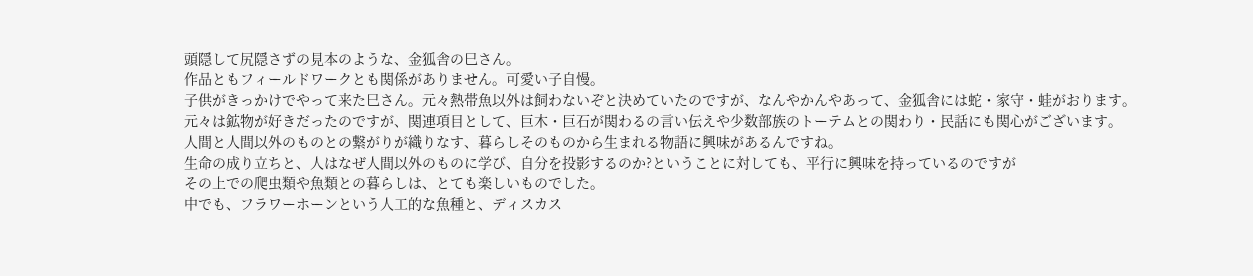頭隠して尻隠さずの見本のような、金狐舎の巳さん。
作品ともフィールドワークとも関係がありません。可愛い子自慢。
子供がきっかけでやって来た巳さん。元々熱帯魚以外は飼わないぞと決めていたのですが、なんやかんやあって、金狐舎には蛇・家守・蛙がおります。
元々は鉱物が好きだったのですが、関連項目として、巨木・巨石が関わるの言い伝えや少数部族のトーテムとの関わり・民話にも関心がございます。
人間と人間以外のものとの繋がりが織りなす、暮らしそのものから生まれる物語に興味があるんですね。
生命の成り立ちと、人はなぜ人間以外のものに学び、自分を投影するのか?ということに対しても、平行に興味を持っているのですが
その上での爬虫類や魚類との暮らしは、とても楽しいものでした。
中でも、フラワーホーンという人工的な魚種と、ディスカス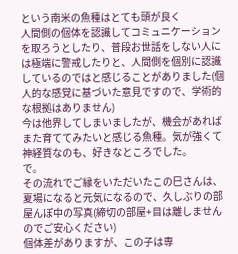という南米の魚種はとても頭が良く
人間側の個体を認識してコミュニケーションを取ろうとしたり、普段お世話をしない人には極端に警戒したりと、人間側を個別に認識しているのではと感じることがありました(個人的な感覚に基づいた意見ですので、学術的な根拠はありません)
今は他界してしまいましたが、機会があればまた育ててみたいと感じる魚種。気が強くて神経質なのも、好きなところでした。
で。
その流れでご縁をいただいたこの巳さんは、夏場になると元気になるので、久しぶりの部屋んぽ中の写真(締切の部屋+目は離しませんのでご安心ください)
個体差がありますが、この子は専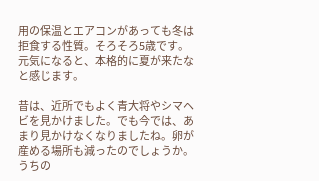用の保温とエアコンがあっても冬は拒食する性質。そろそろ5歳です。元気になると、本格的に夏が来たなと感じます。

昔は、近所でもよく青大将やシマヘビを見かけました。でも今では、あまり見かけなくなりましたね。卵が産める場所も減ったのでしょうか。
うちの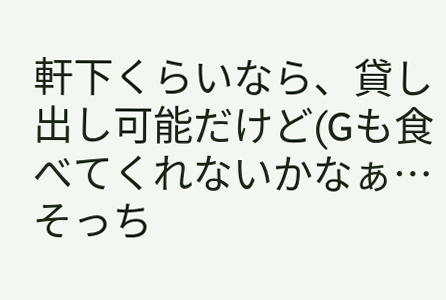軒下くらいなら、貸し出し可能だけど(Gも食べてくれないかなぁ…そっち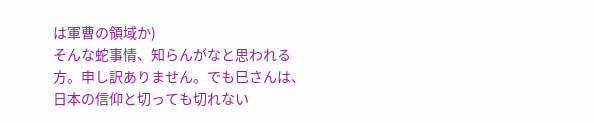は軍曹の領域か)
そんな蛇事情、知らんがなと思われる方。申し訳ありません。でも巳さんは、日本の信仰と切っても切れない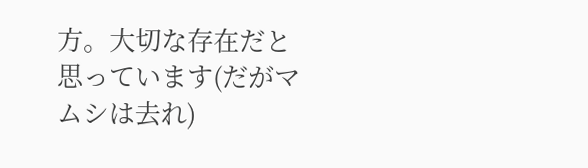方。大切な存在だと思っています(だがマムシは去れ)